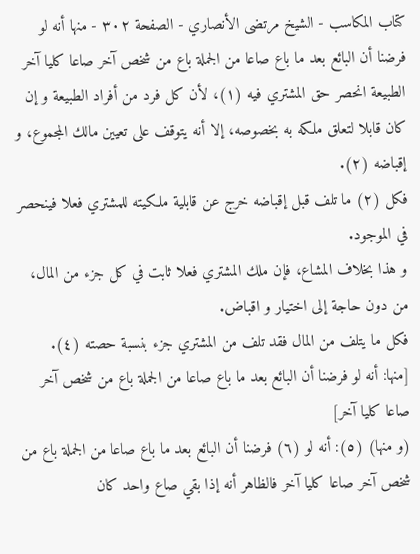كتاب المكاسب - الشيخ مرتضى الأنصاري - الصفحة ٣٠٢ - منها أنه لو فرضنا أن البائع بعد ما باع صاعا من الجملة باع من شخص آخر صاعا كليا آخر
الطبيعة انحصر حق المشتري فيه (١)، لأن كل فرد من أفراد الطبيعة و إن كان قابلا لتعلق ملكه به بخصوصه، إلا أنه يتوقف على تعيين مالك المجموع، و إقباضه (٢).
فكل (٢) ما تلف قبل إقباضه خرج عن قابلية ملكيته للمشتري فعلا فينحصر في الموجود.
و هذا بخلاف المشاع، فإن ملك المشتري فعلا ثابت في كل جزء من المال، من دون حاجة إلى اختيار و اقباض.
فكل ما يتلف من المال فقد تلف من المشتري جزء بنسبة حصته (٤).
[منها: أنه لو فرضنا أن البائع بعد ما باع صاعا من الجملة باع من شخص آخر صاعا كليا آخر]
(و منها) (٥): أنه لو (٦) فرضنا أن البائع بعد ما باع صاعا من الجملة باع من شخص آخر صاعا كليا آخر فالظاهر أنه إذا بقي صاع واحد كان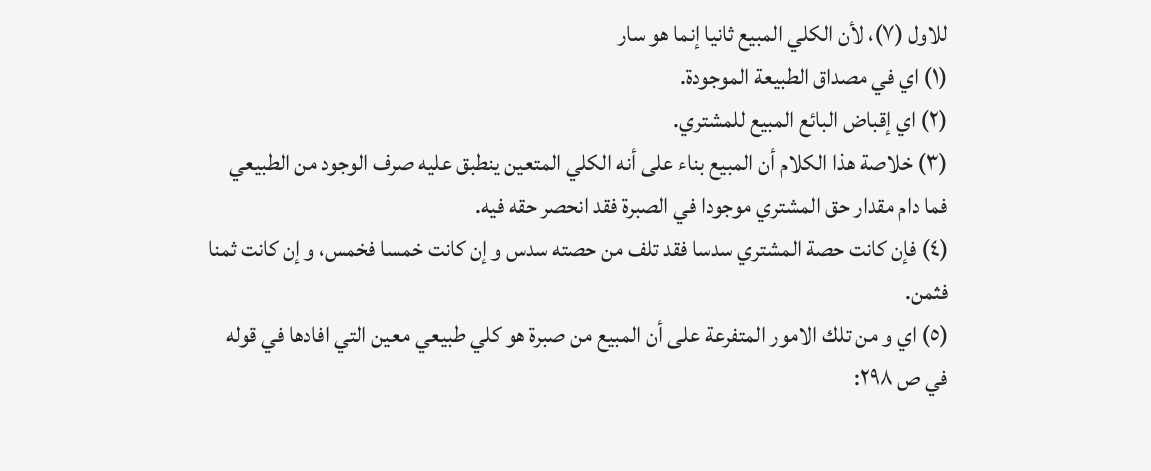للاول (٧)، لأن الكلي المبيع ثانيا إنما هو سار
(١) اي في مصداق الطبيعة الموجودة.
(٢) اي إقباض البائع المبيع للمشتري.
(٣) خلاصة هذا الكلام أن المبيع بناء على أنه الكلي المتعين ينطبق عليه صرف الوجود من الطبيعي فما دام مقدار حق المشتري موجودا في الصبرة فقد انحصر حقه فيه.
(٤) فإن كانت حصة المشتري سدسا فقد تلف من حصته سدس و إن كانت خمسا فخمس، و إن كانت ثمنا فثمن.
(٥) اي و من تلك الامور المتفرعة على أن المبيع من صبرة هو كلي طبيعي معين التي افادها في قوله في ص ٢٩٨: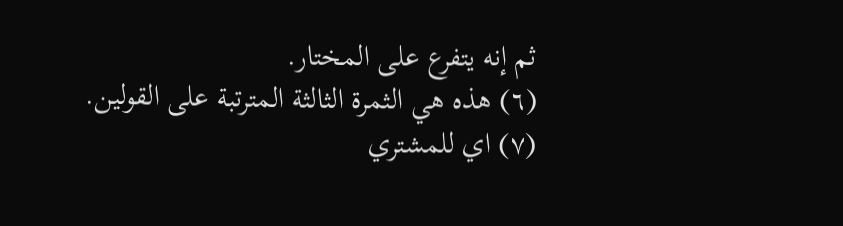ثم إنه يتفرع على المختار.
(٦) هذه هي الثمرة الثالثة المترتبة على القولين.
(٧) اي للمشتري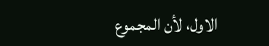الاول، لأن المجموع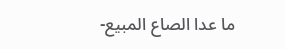ما عدا الصاع المبيع-